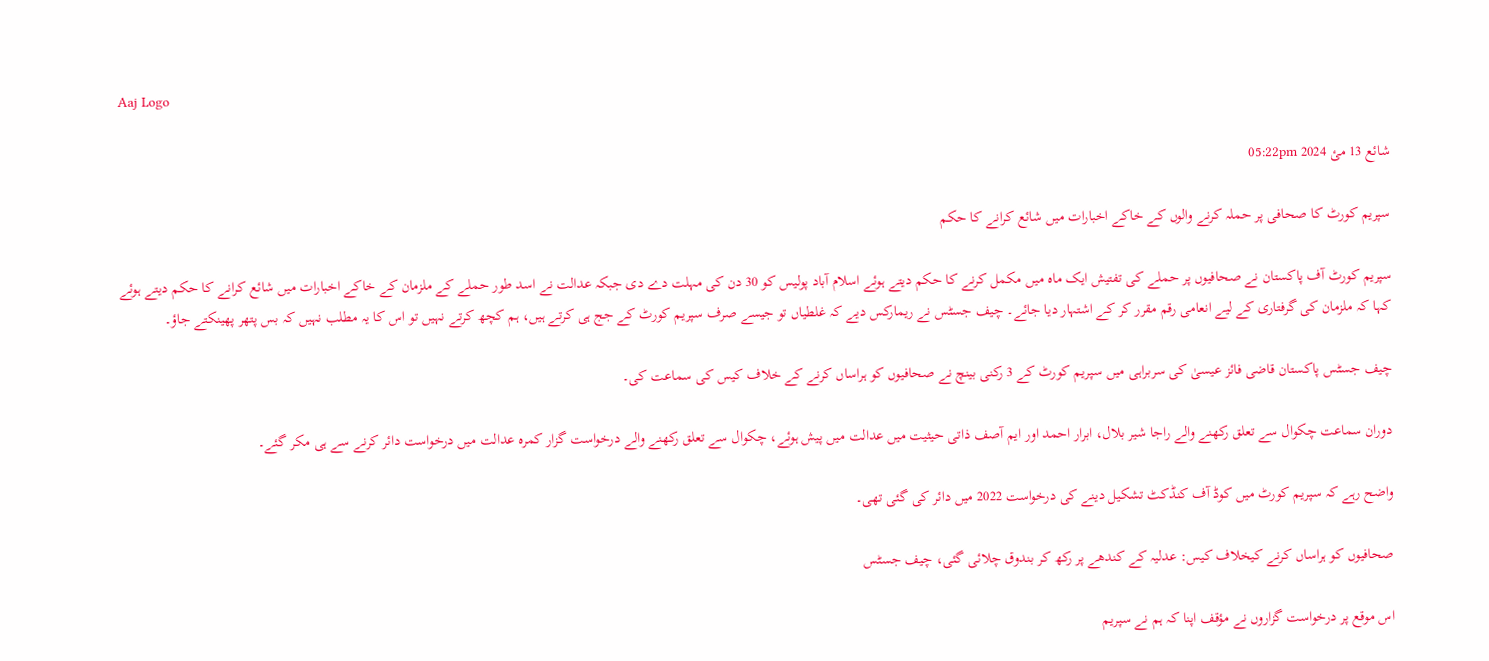Aaj Logo

شائع 13 مئ 2024 05:22pm

سپریم کورٹ کا صحافی پر حملہ کرنے والوں کے خاکے اخبارات میں شائع کرانے کا حکم

سپریم کورٹ آف پاکستان نے صحافیوں پر حملے کی تفتیش ایک ماہ میں مکمل کرنے کا حکم دیتے ہوئے اسلام آباد پولیس کو 30 دن کی مہلت دے دی جبکہ عدالت نے اسد طور حملے کے ملزمان کے خاکے اخبارات میں شائع کرانے کا حکم دیتے ہوئے کہا کہ ملزمان کی گرفتاری کے لیے انعامی رقم مقرر کر کے اشتہار دیا جائے۔ چیف جسٹس نے ریمارکس دیے کہ غلطیاں تو جیسے صرف سپریم کورٹ کے جج ہی کرتے ہیں، ہم کچھ کرتے نہیں تو اس کا یہ مطلب نہیں کہ بس پتھر پھینکتے جاؤ۔

چیف جسٹس پاکستان قاضی فائز عیسیٰ کی سربراہی میں سپریم کورٹ کے 3 رکنی بینچ نے صحافیوں کو ہراساں کرنے کے خلاف کیس کی سماعت کی۔

دوران سماعت چکوال سے تعلق رکھنے والے راجا شیر بلال، ابرار احمد اور ایم آصف ذاتی حیثیت میں عدالت میں پیش ہوئے، چکوال سے تعلق رکھنے والے درخواست گزار کمرہ عدالت میں درخواست دائر کرنے سے ہی مکر گئے۔

واضح رہے کہ سپریم کورٹ میں کوڈ آف کنڈکٹ تشکیل دینے کی درخواست 2022 میں دائر کی گئی تھی۔

صحافیوں کو ہراساں کرنے کیخلاف کیس: عدلیہ کے کندھے پر رکھ کر بندوق چلائی گئی، چیف جسٹس

اس موقع پر درخواست گزاروں نے مؤقف اپنا کہ ہم نے سپریم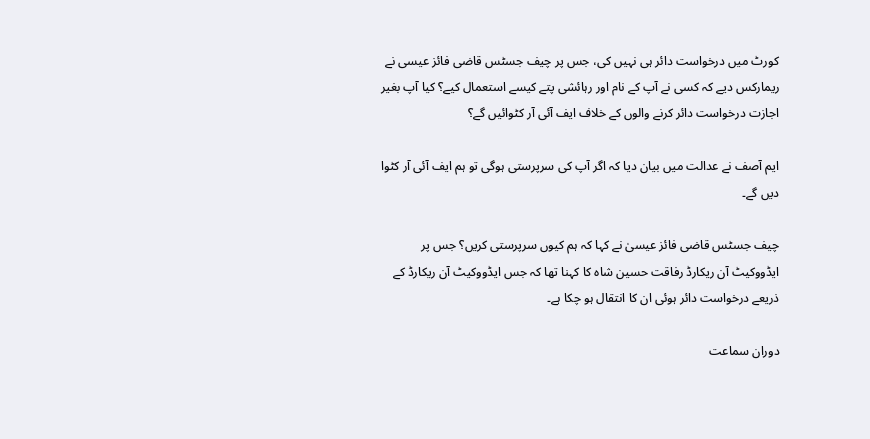کورٹ میں درخواست دائر ہی نہیں کی، جس پر چیف جسٹس قاضی فائز عیسی نے ریمارکس دیے کہ کسی نے آپ کے نام اور رہائشی پتے کیسے استعمال کیے؟ کیا آپ بغیر اجازت درخواست دائر کرنے والوں کے خلاف ایف آئی آر کٹوائیں گے؟

ایم آصف نے عدالت میں بیان دیا کہ اگر آپ کی سرپرستی ہوگی تو ہم ایف آئی آر کٹوا دیں گے۔

چیف جسٹس قاضی فائز عیسیٰ نے کہا کہ ہم کیوں سرپرستی کریں؟ جس پر ایڈووکیٹ آن ریکارڈ رفاقت حسین شاہ کا کہنا تھا کہ جس ایڈووکیٹ آن ریکارڈ کے ذریعے درخواست دائر ہوئی ان کا انتقال ہو چکا ہے۔

دوران سماعت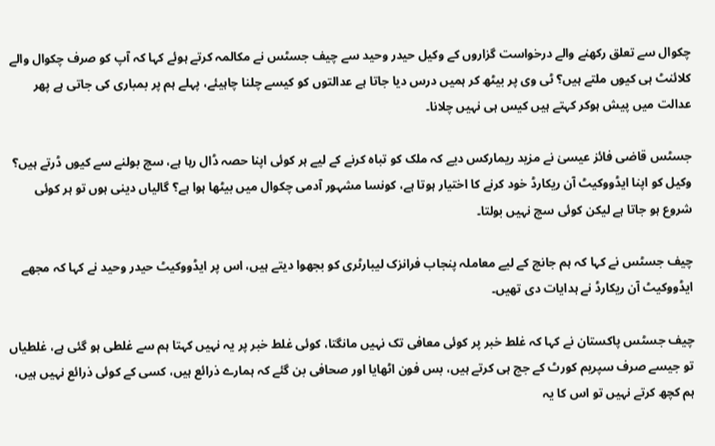چکوال سے تعلق رکھنے والے درخواست گزاروں کے وکیل حیدر وحید سے چیف جسٹس نے مکالمہ کرتے ہوئے کہا کہ آپ کو صرف چکوال والے کلائنٹ ہی کیوں ملتے ہیں؟ ٹی وی پر بیٹھ کر ہمیں درس دیا جاتا ہے عدالتوں کو کیسے چلنا چاہیئے، پہلے ہم پر بمباری کی جاتی ہے پھر عدالت میں پیش ہوکر کہتے ہیں کیس ہی نہیں چلانا۔

جسٹس قاضی فائز عیسیٰ نے مزید ریمارکس دیے کہ ملک کو تباہ کرنے کے لیے ہر کوئی اپنا حصہ ڈال رہا ہے، سچ بولنے سے کیوں ڈرتے ہیں؟ وکیل کو اپنا ایڈووکیٹ آن ریکارڈ خود کرنے کا اختیار ہوتا ہے، کونسا مشہور آدمی چکوال میں بیٹھا ہوا ہے؟ گالیاں دینی ہوں تو ہر کوئی شروع ہو جاتا ہے لیکن کوئی سچ نہیں بولتا۔

چیف جسٹس نے کہا کہ ہم جانچ کے لیے معاملہ پنجاب فرانزک لیبارٹری کو بجھوا دیتے ہیں، اس پر ایڈووکیٹ حیدر وحید نے کہا کہ مجھے ایڈووکیٹ آن ریکارڈ نے ہدایات دی تھیں۔

چیف جسٹس پاکستان نے کہا کہ غلط خبر پر کوئی معافی تک نہیں مانگتا، کوئی غلط خبر پر یہ نہیں کہتا ہم سے غلطی ہو گئی ہے، غلطیاں تو جیسے صرف سپریم کورٹ کے جج ہی کرتے ہیں، بس فون اٹھایا اور صحافی بن گئے کہ ہمارے ذرائع ہیں، کسی کے کوئی ذرائع نہیں ہیں، ہم کچھ کرتے نہیں تو اس کا یہ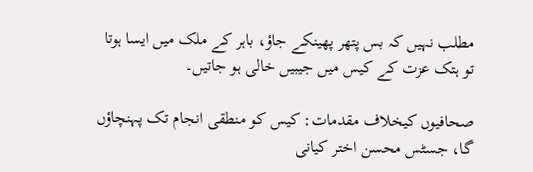مطلب نہیں کہ بس پتھر پھینکے جاؤ، باہر کے ملک میں ایسا ہوتا تو ہتک عزت کے کیس میں جیبیں خالی ہو جاتیں۔

صحافیوں کیخلاف مقدمات: کیس کو منطقی انجام تک پہنچاؤں گا، جسٹس محسن اختر کیانی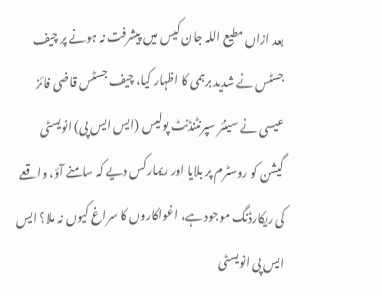بعد ازاں مطیع اللہ جان کیس میں پیشرفت نہ ہونے پر چیف جسٹس نے شدید برہمی کا اظہار کیا، چیف جسٹس قاضی فائز عیسی نے سینئر سپرنٹنڈنٹ پولیس (ایس ایس پی) انویسٹی گیشن کو روسٹرم پر بلایا اور ریمارکس دیے کہ سامنے آؤ، واقعے کی ریکارڈنگ موجود ہے، اغواکاروں کا سراغ کیوں نہ ملا؟ ایس ایس پی انویسٹی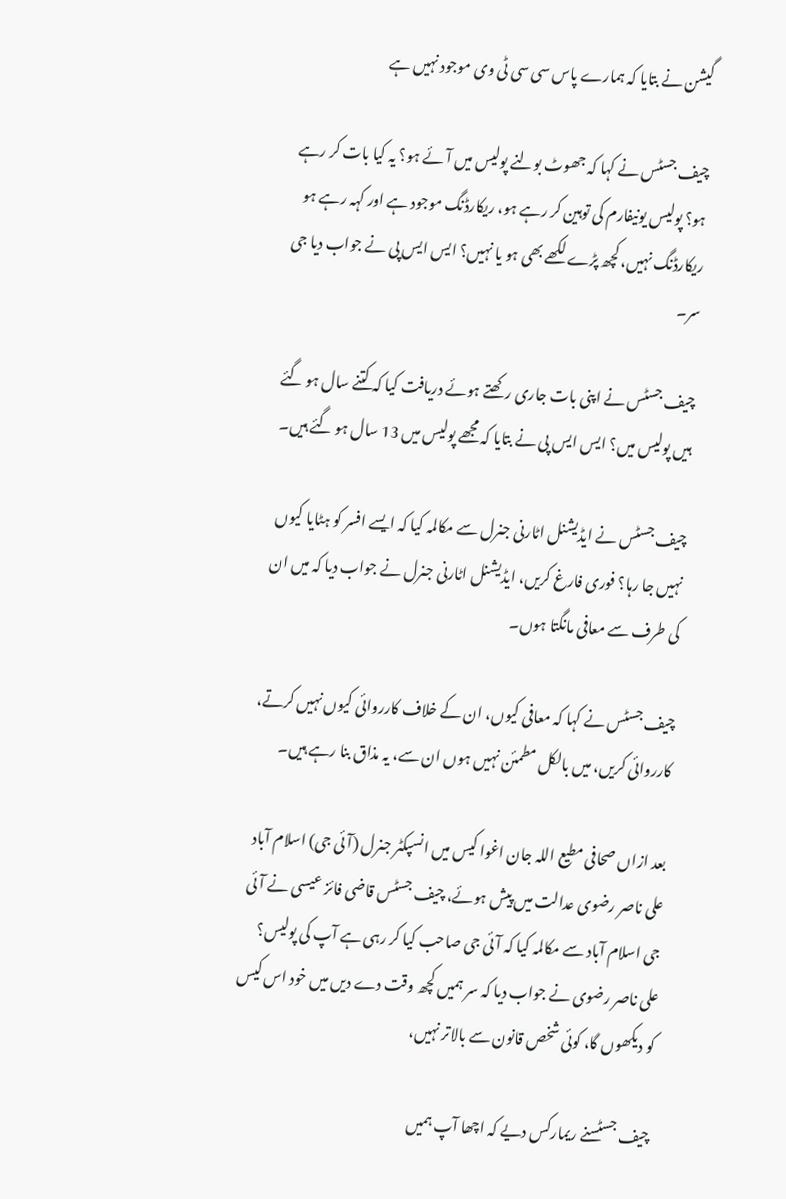گیشن نے بتایا کہ ہمارے پاس سی سی ٹی وی موجود نہیں ہے

چیف جسٹس نے کہا کہ جھوٹ بولنے پولیس میں آئے ہو؟ یہ کیا بات کر رہے ہو؟ پولیس یونیفارم کی توہین کر رہے ہو، ریکارڈنگ موجود ہے اور کہہ رہے ہو ریکارڈنگ نہیں، کچھ پڑے لکھے بھی ہو یا نہیں؟ ایس ایس پی نے جواب دیا جی سر۔

چیف جسٹس نے اپنی بات جاری رکھتے ہوئے دریافت کیا کہ کتنے سال ہو گئے ہیں پولیس میں؟ ایس ایس پی نے بتایا کہ مجھے پولیس میں 13 سال ہو گئے ہیں۔

چیف جسٹس نے ایڈیشنل اٹارنی جنرل سے مکالمہ کیا کہ ایسے افسر کو ہٹایا کیوں نہیں جا رہا؟ فوری فارغ کریں، ایڈیشنل اٹارنی جنرل نے جواب دیا کہ میں ان کی طرف سے معافی مانگتا ہوں۔

چیف جسٹس نے کہا کہ معافی کیوں، ان کے خلاف کارروائی کیوں نہیں کرتے، کارروائی کریں، میں بالکل مطمئن نہیں ہوں ان سے، یہ مذاق بنا رہے ہیں۔

بعد ازاں صحافی مطیع اللہ جان اغوا کیس میں انسپکٹر جنرل (آئی جی) اسلام آباد علی ناصر رضوی عدالت میں پیش ہوئے، چیف جسٹس قاضی فائز عیسی نے آئی جی اسلام آباد سے مکالمہ کیا کہ آئی جی صاحب کیا کر رہی ہے آپ کی پولیس؟ علی ناصر رضوی نے جواب دیا کہ سر ہمیں کچھ وقت دے دیں میں خود اس کیس کو دیکھوں گا، کوئی شخص قانون سے بالاتر نہیں،

چیف جسٹسنے ریمارکس دیے کہ اچھا آپ ہمیں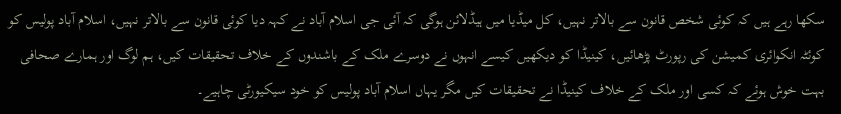سکھا رہے ہیں کہ کوئی شخص قانون سے بالاتر نہیں، کل میڈیا میں ہیڈلائن ہوگی کہ آئی جی اسلام آباد نے کہہ دیا کوئی قانون سے بالاتر نہیں، اسلام آباد پولیس کو کوئٹہ انکوائری کمیشن کی رپورٹ پڑھائیں، کینیڈا کو دیکھیں کیسے انہوں نے دوسرے ملک کے باشندوں کے خلاف تحقیقات کیں، ہم لوگ اور ہمارے صحافی بہت خوش ہوئے کہ کسی اور ملک کے خلاف کینیڈا نے تحقیقات کیں مگر یہاں اسلام آباد پولیس کو خود سیکیورٹی چاہیے۔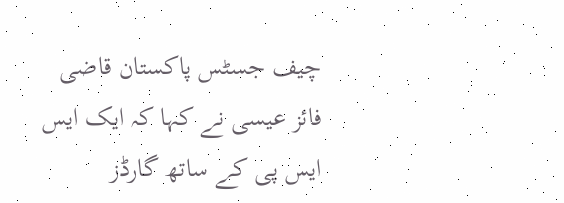چیف جسٹس پاکستان قاضی فائز عیسی نے کہا کہ ایک ایس ایس پی کے ساتھ گارڈز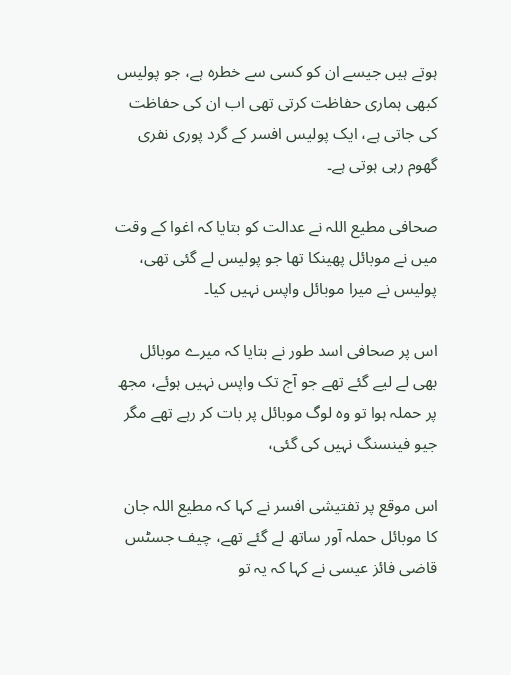ہوتے ہیں جیسے ان کو کسی سے خطرہ ہے، جو پولیس کبھی ہماری حفاظت کرتی تھی اب ان کی حفاظت کی جاتی ہے، ایک پولیس افسر کے گرد پوری نفری گھوم رہی ہوتی ہے۔

صحافی مطیع اللہ نے عدالت کو بتایا کہ اغوا کے وقت میں نے موبائل پھینکا تھا جو پولیس لے گئی تھی، پولیس نے میرا موبائل واپس نہیں کیا۔

اس پر صحافی اسد طور نے بتایا کہ میرے موبائل بھی لے لیے گئے تھے جو آج تک واپس نہیں ہوئے، مجھ پر حملہ ہوا تو وہ لوگ موبائل پر بات کر رہے تھے مگر جیو فینسنگ نہیں کی گئی،

اس موقع پر تفتیشی افسر نے کہا کہ مطیع اللہ جان کا موبائل حملہ آور ساتھ لے گئے تھے، چیف جسٹس قاضی فائز عیسی نے کہا کہ یہ تو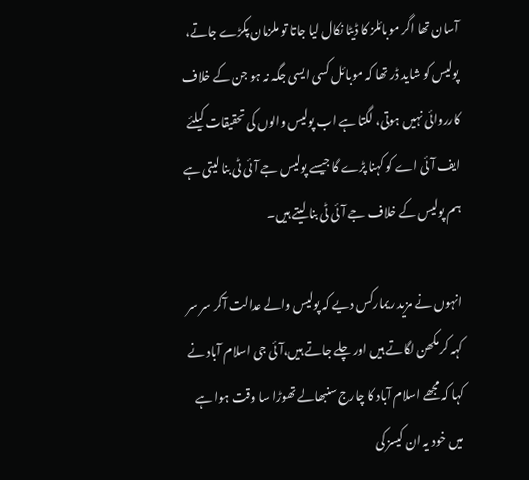آسان تھا اگر موبائلز کا ڈیٹا نکال لیا جاتا تو ملزمان پکڑے جاتے، پولیس کو شاید ڈر تھا کہ موبائل کسی ایسی جگہ نہ ہو جن کے خلاف کارروائی نہیں ہوتی، لگتا ہے اب پولیس والوں کی تحقیقات کیلئے ایف آئی اے کو کہنا پڑے گا جیسے پولیس جے آئی ٹی بنا لیتی ہے ہم پولیس کے خلاف جے آئی ٹی بنا لیتے ہیں۔

انہوں نے مزید ریمارکس دیے کہ پولیس والے عدالت آکر سر سر کہہ کر مکھن لگاتے ہیں اور چلے جاتے ہیں،آئی جی اسلام آباد نے کہا کہ مجھے اسلام آباد کا چارج سنبھالے تھوڑا سا وقت ہوا ہے میں خود یہ ان کیسز کی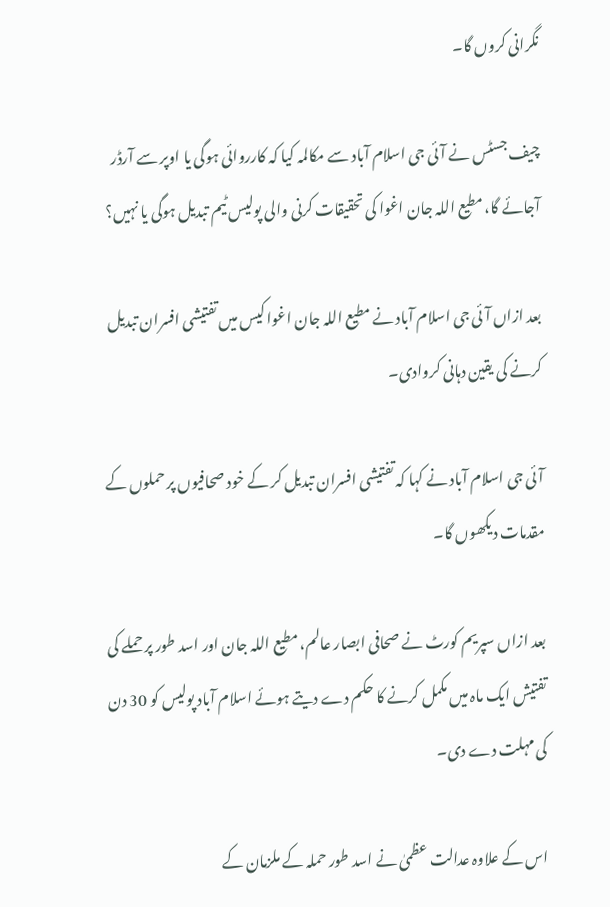نگرانی کروں گا۔

چیف جسٹس نے آئی جی اسلام آباد سے مکالمہ کیا کہ کارروائی ہوگی یا اوپر سے آرڈر آجائے گا، مطیع اللہ جان اغوا کی تحقیقات کرنی والی پولیس ٹیم تبدیل ہوگی یا نہیں؟

بعد ازاں آئی جی اسلام آباد نے مطیع اللہ جان اغوا کیس میں تفتیشی افسران تبدیل کرنے کی یقین دہانی کروادی۔

آئی جی اسلام آباد نے کہا کہ تفتیشی افسران تبدیل کر کے خود صحافیوں پر حملوں کے مقدمات دیکھوں گا۔

بعد ازاں سپریم کورٹ نے صحافی ابصار عالم، مطیع اللہ جان اور اسد طور پر حملے کی تفتیش ایک ماہ میں مکمل کرنے کا حکم دے دیتے ہوئے اسلام آباد پولیس کو 30 دن کی مہلت دے دی۔

اس کے علاوہ عدالت عظمیٰ نے اسد طور حملہ کے ملزمان کے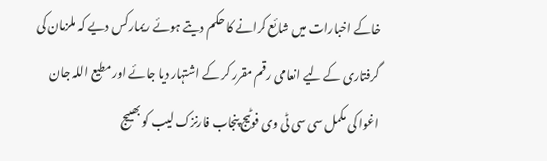خاکے اخبارات میں شائع کرانے کا حکم دیتے ہوئے ریمارکس دیے کہ ملزمان کی گرفتاری کے لیے انعامی رقم مقرر کر کے اشتہار دیا جائے اور مطیع اللہ جان اغوا کی مکمل سی سی ٹی وی فوٹیج پنجاب فارنزک لیب کو بھییج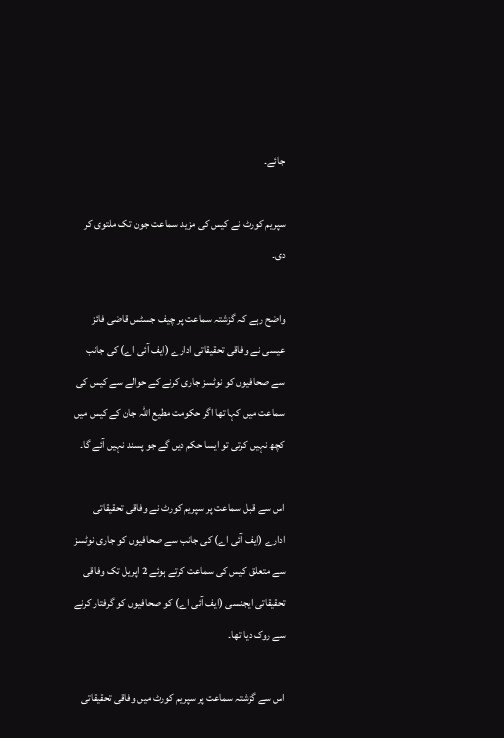جائے۔

سپریم کورٹ نے کیس کی مزید سماعت جون تک ملتوی کر دی۔

واضح رہے کہ گزشتہ سماعت پر چیف جسٹس قاضی فائز عیسی نے وفاقی تحقیقاتی ادارے (ایف آئی اے) کی جانب سے صحافیوں کو نوٹسز جاری کرنے کے حوالے سے کیس کی سماعت میں کہا تھا اگر حکومت مطیع اللہ جان کے کیس میں کچھ نہیں کرتی تو ایسا حکم دیں گے جو پسند نہیں آئے گا۔

اس سے قبل سماعت پر سپریم کورٹ نے وفاقی تحقیقاتی ادارے (ایف آئی اے) کی جانب سے صحافیوں کو جاری نوٹسز سے متعلق کیس کی سماعت کرتے ہوئے 2 اپریل تک وفاقی تحقیقاتی ایجنسی (ایف آئی اے) کو صحافیوں کو گرفتار کرنے سے روک دیا تھا۔

اس سے گزشتہ سماعت پر سپریم کورٹ میں وفاقی تحقیقاتی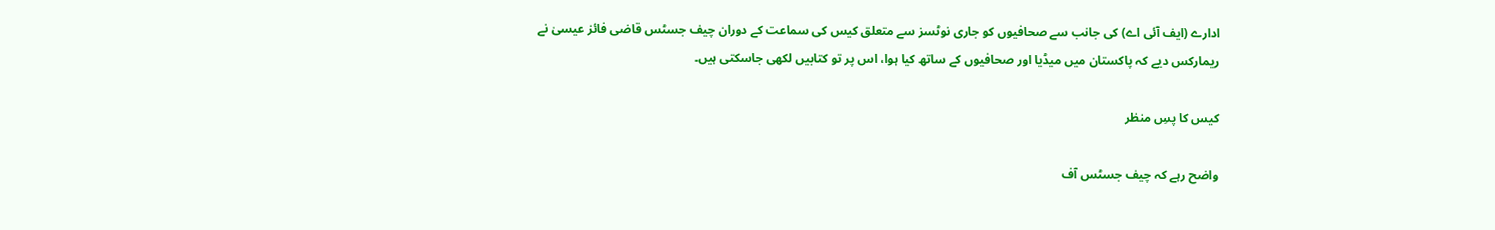ادارے (ایف آئی اے) کی جانب سے صحافیوں کو جاری نوٹسز سے متعلق کیس کی سماعت کے دوران چیف جسٹس قاضی فائز عیسیٰ نے ریمارکس دیے کہ پاکستان میں میڈیا اور صحافیوں کے ساتھ کیا ہوا، اس پر تو کتابیں لکھی جاسکتی ہیں۔

کیس کا پسِ منظر

واضح رہے کہ چیف جسٹس آف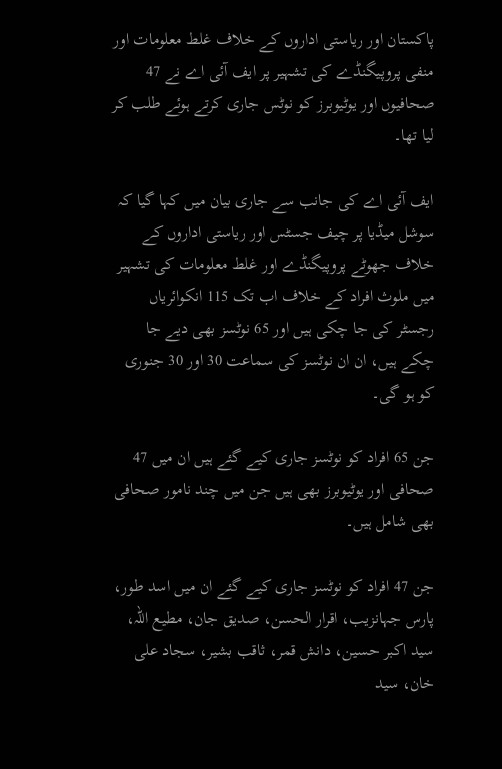پاکستان اور ریاستی اداروں کے خلاف غلط معلومات اور منفی پروپیگنڈے کی تشہیر پر ایف آئی اے نے 47 صحافیوں اور یوٹیوبرز کو نوٹس جاری کرتے ہوئے طلب کر لیا تھا۔

ایف آئی اے کی جانب سے جاری بیان میں کہا گیا کہ سوشل میڈیا پر چیف جسٹس اور ریاستی اداروں کے خلاف جھوٹے پروپیگنڈے اور غلط معلومات کی تشہیر میں ملوث افراد کے خلاف اب تک 115 انکوائریاں رجسٹر کی جا چکی ہیں اور 65 نوٹسز بھی دیے جا چکے ہیں، ان ان نوٹسز کی سماعت 30 اور 30 جنوری کو ہو گی۔

جن 65 افراد کو نوٹسز جاری کیے گئے ہیں ان میں 47 صحافی اور یوٹیوبرز بھی ہیں جن میں چند نامور صحافی بھی شامل ہیں۔

جن 47 افراد کو نوٹسز جاری کیے گئے ان میں اسد طور، پارس جہانزیب، اقرار الحسن، صدیق جان، مطیع اللہ، سید اکبر حسین، دانش قمر، ثاقب بشیر، سجاد علی خان، سید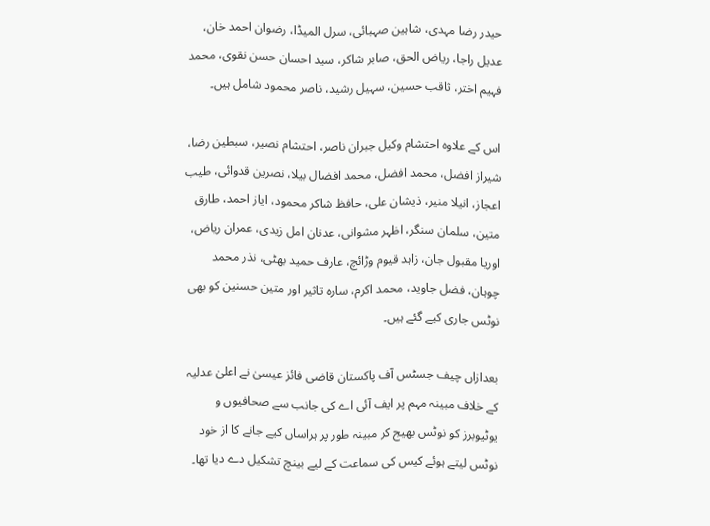حیدر رضا مہدی، شاہین صہبائی، سرل المیڈا، رضوان احمد خان، عدیل راجا، ریاض الحق، صابر شاکر، سید احسان حسن نقوی، محمد فہیم اختر، ثاقب حسین، سہیل رشید، ناصر محمود شامل ہیں۔

اس کے علاوہ احتشام وکیل جبران ناصر، احتشام نصیر، سبطین رضا، شیراز افضل، محمد افضل، محمد افضال بیلا، نصرین قدوائی، طیب اعجاز، انیلا منیر، ذیشان علی، حافظ شاکر محمود، ایاز احمد، طارق متین، سلمان سنگر، اظہر مشوانی، عدنان امل زیدی، عمران ریاض، اوریا مقبول جان، زاہد قیوم وڑائچ، عارف حمید بھٹی، نذر محمد چوہان، فضل جاوید، محمد اکرم، سارہ تاثیر اور متین حسنین کو بھی نوٹس جاری کیے گئے ہیں۔

بعدازاں چیف جسٹس آف پاکستان قاضی فائز عیسیٰ نے اعلیٰ عدلیہ کے خلاف مبینہ مہم پر ایف آئی اے کی جانب سے صحافیوں و یوٹیوبرز کو نوٹس بھیج کر مبینہ طور پر ہراساں کیے جانے کا از خود نوٹس لیتے ہوئے کیس کی سماعت کے لیے بینچ تشکیل دے دیا تھا۔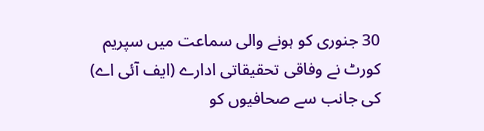30 جنوری کو ہونے والی سماعت میں سپریم کورٹ نے وفاقی تحقیقاتی ادارے (ایف آئی اے) کی جانب سے صحافیوں کو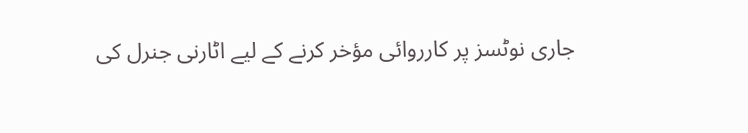جاری نوٹسز پر کارروائی مؤخر کرنے کے لیے اٹارنی جنرل کی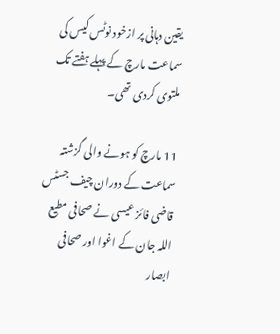یقین دہانی پر ازخود نوٹس کیس کی سماعت مارچ کے پہلے ہفتے تک ملتوی کردی تھی۔

11 مارچ کو ہونے والی گزشتہ سماعت کے دوران چیف جسٹس قاضی فائز عیسی نے صحافی مطیع اللہ جان کے اغوا اور صحافی ابصار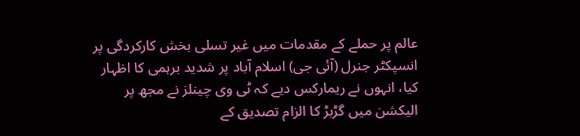عالم پر حملے کے مقدمات میں غیر تسلی بخش کارکردگی پر انسپکٹر جنرل (آئی جی) اسلام آباد پر شدید برہمی کا اظہار کیا، انہوں نے ریمارکس دیے کہ ٹی وی چینلز نے مجھ پر الیکشن میں گڑبڑ کا الزام تصدیق کے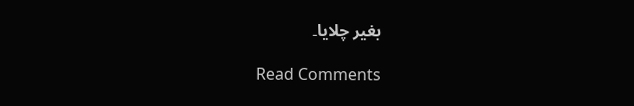بغیر چلایا۔

Read Comments